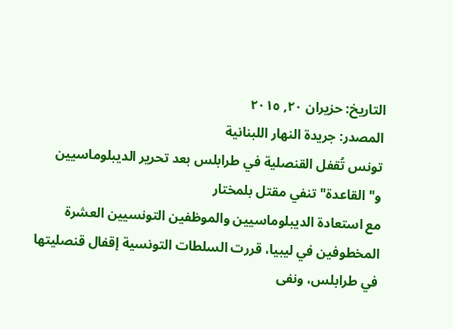التاريخ: حزيران ٢٠, ٢٠١٥
المصدر: جريدة النهار اللبنانية
تونس تُقفل القنصلية في طرابلس بعد تحرير الديبلوماسيين و"القاعدة" تنفي مقتل بلمختار
مع استعادة الديبلوماسيين والموظفين التونسيين العشرة المخطوفين في ليبيا، قررت السلطات التونسية إقفال قنصليتها في طرابلس، ونفى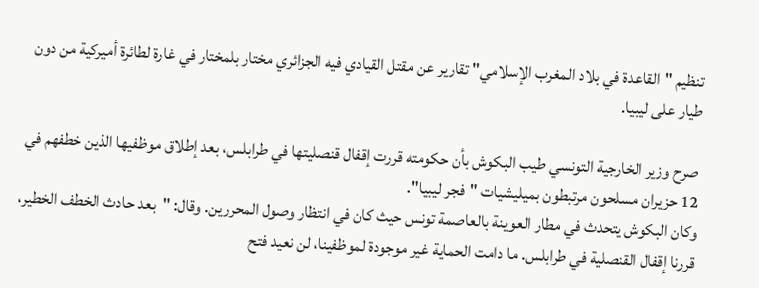تنظيم "القاعدة في بلاد المغرب الإسلامي" تقارير عن مقتل القيادي فيه الجزائري مختار بلمختار في غارة لطائرة أميركية من دون طيار على ليبيا.

صرح وزير الخارجية التونسي طيب البكوش بأن حكومته قررت إقفال قنصليتها في طرابلس، بعد إطلاق موظفيها الذين خطفهم في 12 حزيران مسلحون مرتبطون بميليشيات "فجر ليبيا".
وكان البكوش يتحدث في مطار العوينة بالعاصمة تونس حيث كان في انتظار وصول المحررين. وقال: "بعد حادث الخطف الخطير، قررنا إقفال القنصلية في طرابلس. ما دامت الحماية غير موجودة لموظفينا، لن نعيد فتح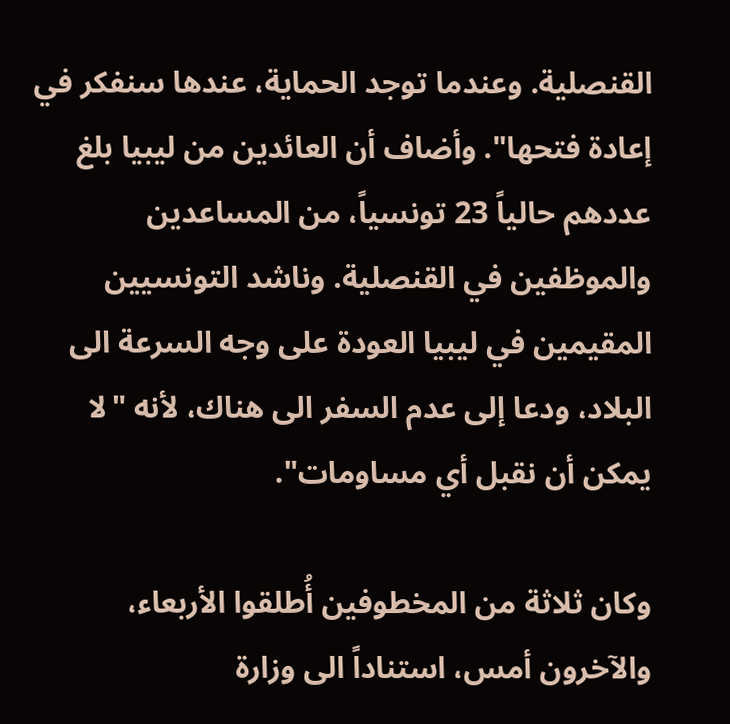القنصلية. وعندما توجد الحماية، عندها سنفكر في إعادة فتحها". وأضاف أن العائدين من ليبيا بلغ عددهم حالياً 23 تونسياً، من المساعدين والموظفين في القنصلية. وناشد التونسيين المقيمين في ليبيا العودة على وجه السرعة الى البلاد، ودعا إلى عدم السفر الى هناك، لأنه "لا يمكن أن نقبل أي مساومات".

وكان ثلاثة من المخطوفين أُطلقوا الأربعاء، والآخرون أمس، استناداً الى وزارة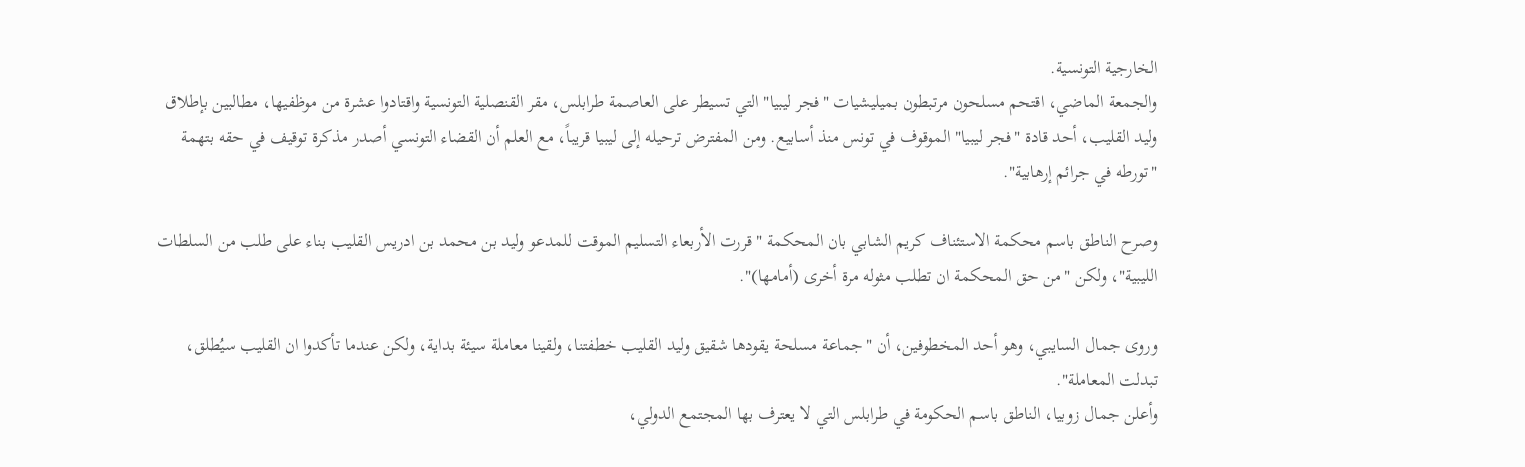الخارجية التونسية.
والجمعة الماضي، اقتحم مسلحون مرتبطون بميليشيات "فجر ليبيا" التي تسيطر على العاصمة طرابلس، مقر القنصلية التونسية واقتادوا عشرة من موظفيها، مطالبين بإطلاق وليد القليب، أحد قادة "فجر ليبيا" الموقوف في تونس منذ أسابيع. ومن المفترض ترحيله إلى ليبيا قريباً، مع العلم أن القضاء التونسي أصدر مذكرة توقيف في حقه بتهمة "تورطه في جرائم إرهابية".

وصرح الناطق باسم محكمة الاستئناف كريم الشابي بان المحكمة "قررت الأربعاء التسليم الموقت للمدعو وليد بن محمد بن ادريس القليب بناء على طلب من السلطات الليبية"، ولكن "من حق المحكمة ان تطلب مثوله مرة أخرى (أمامها)".

وروى جمال السايبي، وهو أحد المخطوفين، أن "جماعة مسلحة يقودها شقيق وليد القليب خطفتنا، ولقينا معاملة سيئة بداية، ولكن عندما تأكدوا ان القليب سيُطلق، تبدلت المعاملة".
وأعلن جمال زوبيا، الناطق باسم الحكومة في طرابلس التي لا يعترف بها المجتمع الدولي،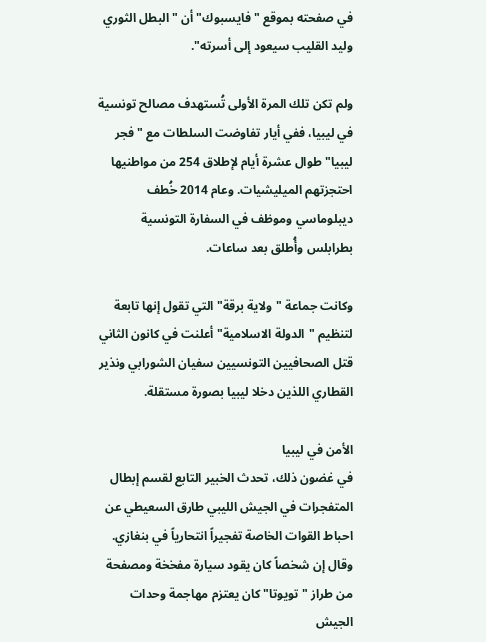في صفحته بموقع "فايسبوك" أن "البطل الثوري وليد القليب سيعود إلى أسرته".

ولم تكن تلك المرة الأولى تُستهدف مصالح تونسية في ليبيا، ففي أيار تفاوضت السلطات مع "فجر ليبيا" طوال عشرة أيام لإطلاق 254 من مواطنيها احتجزتهم الميليشيات. وعام 2014 خُطف ديبلوماسي وموظف في السفارة التونسية بطرابلس وأُطلق بعد ساعات.

وكانت جماعة "ولاية برقة" التي تقول إنها تابعة لتنظيم "الدولة الاسلامية" أعلنت في كانون الثاني قتل الصحافيين التونسيين سفيان الشورابي ونذير القطاري اللذين دخلا ليبيا بصورة مستقلة.

الأمن في ليبيا
في غضون ذلك، تحدث الخبير التابع لقسم إبطال المتفجرات في الجيش الليبي طارق السعيطي عن احباط القوات الخاصة تفجيراً انتحارياً في بنغازي. وقال إن شخصاً كان يقود سيارة مفخخة ومصفحة من طراز "تويوتا" كان يعتزم مهاجمة وحدات الجيش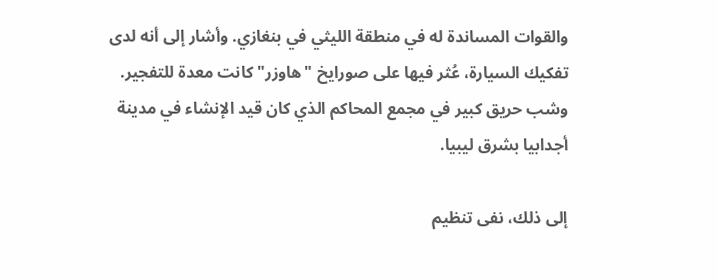والقوات المساندة له في منطقة الليثي في بنغازي. وأشار إلى أنه لدى تفكيك السيارة، عُثر فيها على صورايخ "هاوزر" كانت معدة للتفجير.
وشب حريق كبير في مجمع المحاكم الذي كان قيد الإنشاء في مدينة أجدابيا بشرق ليبيا.

إلى ذلك، نفى تنظيم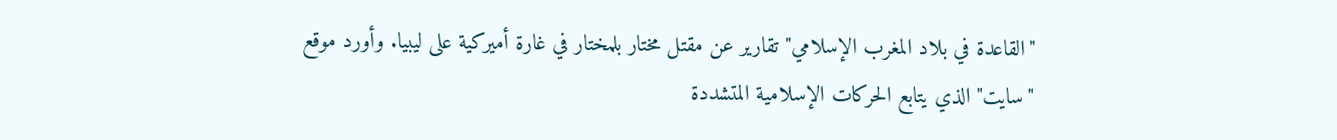"القاعدة في بلاد المغرب الإسلامي" تقارير عن مقتل مختار بلمختار في غارة أميركية على ليبيا. وأورد موقع "سايت" الذي يتابع الحركات الإسلامية المتشددة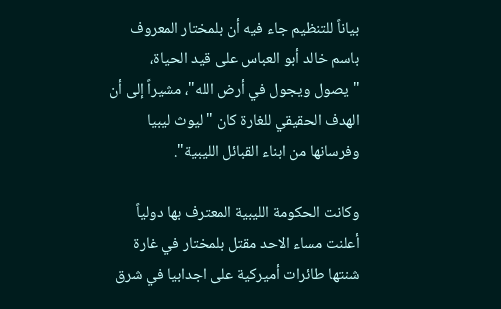بياناً للتنظيم جاء فيه أن بلمختار المعروف باسم خالد أبو العباس على قيد الحياة، "يصول ويجول في أرض الله"، مشيراً إلى أن الهدف الحقيقي للغارة كان "ليوث ليبيا وفرسانها من ابناء القبائل الليبية".

وكانت الحكومة الليبية المعترف بها دولياً أعلنت مساء الاحد مقتل بلمختار في غارة شنتها طائرات أميركية على اجدابيا في شرق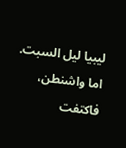ليبيا ليل السبت. اما واشنطن، فاكتفت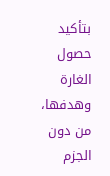بتأكيد حصول الغارة وهدفها، من دون الجزم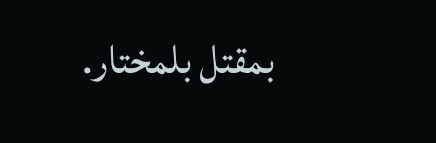بمقتل بلمختار.